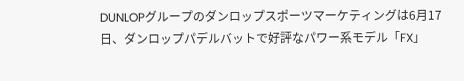DUNLOPグループのダンロップスポーツマーケティングは6月17日、ダンロップパデルバットで好評なパワー系モデル「FX」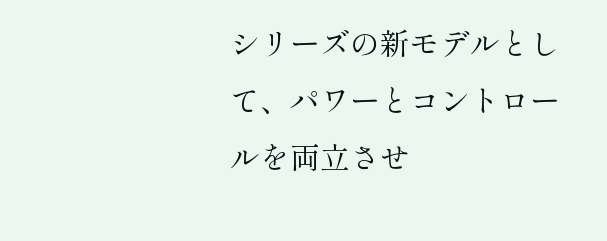シリーズの新モデルとして、パワーとコントロールを両立させ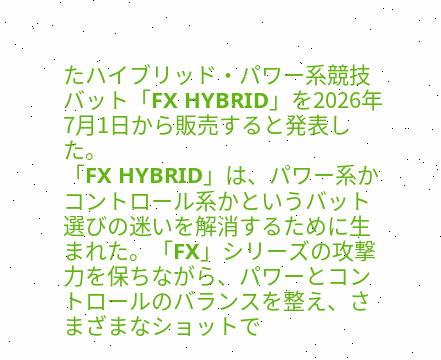たハイブリッド・パワー系競技バット「FX HYBRID」を2026年7月1日から販売すると発表した。
「FX HYBRID」は、パワー系かコントロール系かというバット選びの迷いを解消するために生まれた。「FX」シリーズの攻撃力を保ちながら、パワーとコントロールのバランスを整え、さまざまなショットで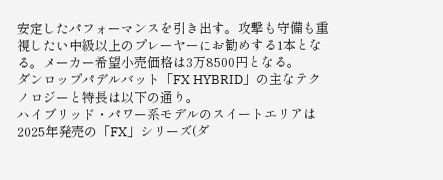安定したパフォーマンスを引き出す。攻撃も守備も重視したい中級以上のプレーヤーにお勧めする1本となる。メーカー希望小売価格は3万8500円となる。
ダンロップパデルバット「FX HYBRID」の主なテクノロジーと特長は以下の通り。
ハイブリッド・パワー系モデルのスイートエリアは2025年発売の「FX」シリーズ(ダ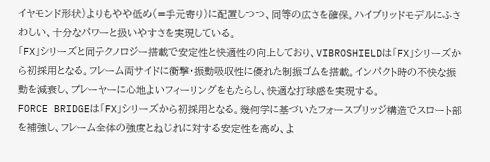イヤモンド形状)よりもやや低め(=手元寄り)に配置しつつ、同等の広さを確保。ハイブリッドモデルにふさわしい、十分なパワーと扱いやすさを実現している。
「FX」シリーズと同テクノロジー搭載で安定性と快適性の向上しており、VIBROSHIELDは「FX」シリーズから初採用となる。フレーム両サイドに衝撃・振動吸収性に優れた制振ゴムを搭載。インパクト時の不快な振動を減衰し、プレーヤーに心地よいフィーリングをもたらし、快適な打球感を実現する。
FORCE BRIDGEは「FX」シリーズから初採用となる。幾何学に基づいたフォースブリッジ構造でスロート部を補強し、フレーム全体の強度とねじれに対する安定性を高め、よ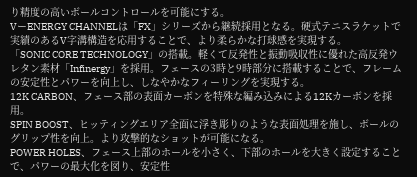り精度の高いボールコントロールを可能にする。
VーENERGY CHANNELは「FX」シリーズから継続採用となる。硬式テニスラケットで実績のあるV字溝構造を応用することで、より柔らかな打球感を実現する。
「SONIC CORE TECHNOLOGY」の搭載。軽くて反発性と振動吸収性に優れた高反発ウレタン素材「Infinergy」を採用。フェースの3時と9時部分に搭載することで、フレームの安定性とパワーを向上し、しなやかなフィーリングを実現する。
12K CARBON、フェース部の表面カーボンを特殊な編み込みによる12Kカーボンを採用。
SPIN BOOST、ヒッティングエリア全面に浮き彫りのような表面処理を施し、ボールのグリップ性を向上。より攻撃的なショットが可能になる。
POWER HOLES、フェース上部のホールを小さく、下部のホールを大きく設定することで、パワーの最大化を図り、安定性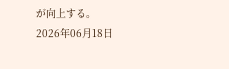が向上する。
2026年06月18日